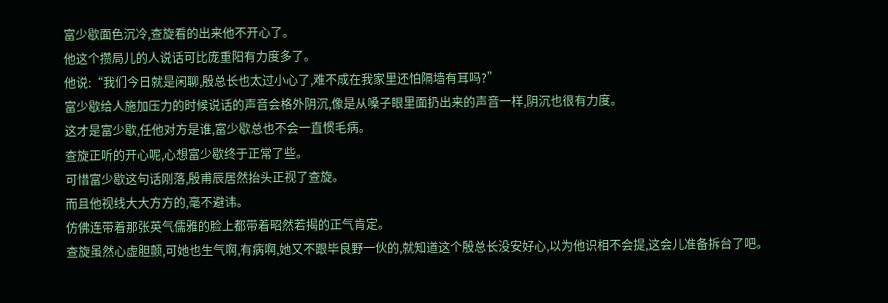富少歇面色沉冷,查旋看的出来他不开心了。
他这个攒局儿的人说话可比庞重阳有力度多了。
他说:“我们今日就是闲聊,殷总长也太过小心了,难不成在我家里还怕隔墙有耳吗?”
富少歇给人施加压力的时候说话的声音会格外阴沉,像是从嗓子眼里面扔出来的声音一样,阴沉也很有力度。
这才是富少歇,任他对方是谁,富少歇总也不会一直惯毛病。
查旋正听的开心呢,心想富少歇终于正常了些。
可惜富少歇这句话刚落,殷甫辰居然抬头正视了查旋。
而且他视线大大方方的,毫不避讳。
仿佛连带着那张英气儒雅的脸上都带着昭然若揭的正气肯定。
查旋虽然心虚胆颤,可她也生气啊,有病啊,她又不跟毕良野一伙的,就知道这个殷总长没安好心,以为他识相不会提,这会儿准备拆台了吧。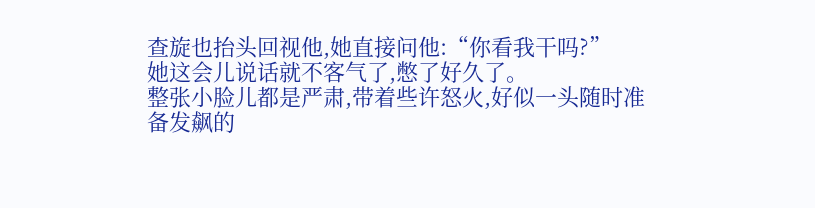查旋也抬头回视他,她直接问他:“你看我干吗?”
她这会儿说话就不客气了,憋了好久了。
整张小脸儿都是严肃,带着些许怒火,好似一头随时准备发飙的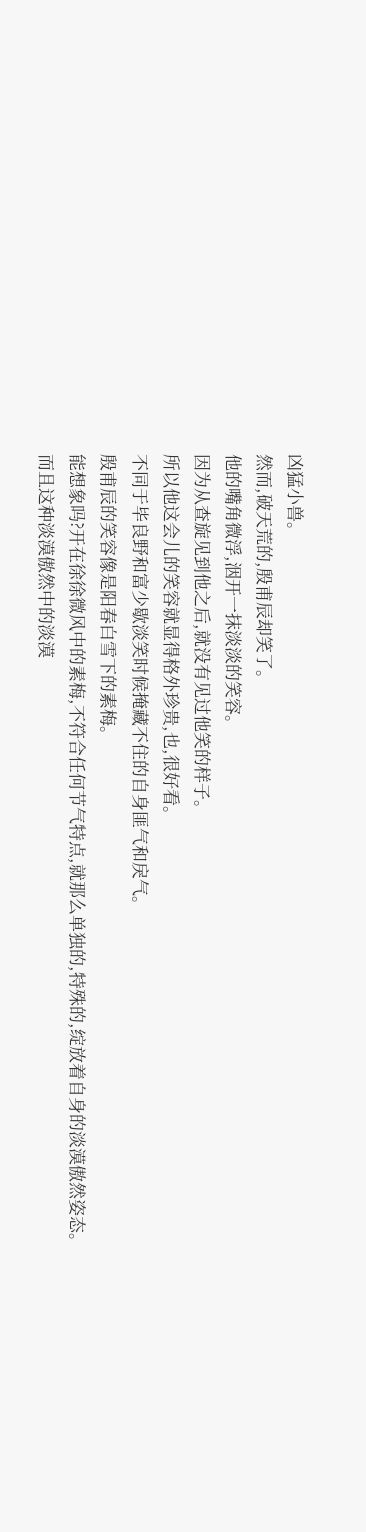凶猛小兽。
然而,破天荒的,殷甫辰却笑了。
他的嘴角微浮,洇开一抹淡淡的笑容。
因为从查旋见到他之后,就没有见过他笑的样子。
所以他这会儿的笑容就显得格外珍贵,也,很好看。
不同于毕良野和富少歇淡笑时候掩藏不住的自身匪气和戾气。
殷甫辰的笑容像是阳春白雪下的素梅。
能想象吗?开在徐徐微风中的素梅,不符合任何节气特点,就那么单独的,特殊的,绽放着自身的淡漠傲然姿态。
而且这种淡漠傲然中的淡漠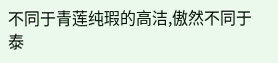不同于青莲纯瑕的高洁,傲然不同于泰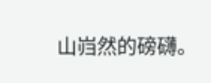山岿然的磅礴。